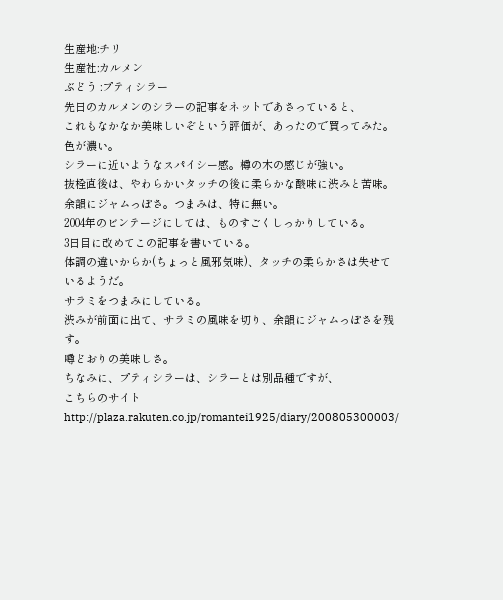生産地:チリ
生産社:カルメン
ぶどう :プティシラー
先日のカルメンのシラーの記事をネットであさっていると、
これもなかなか美味しいぞという評価が、あったので買ってみた。
色が濃い。
シラーに近いようなスパイシー感。樽の木の感じが強い。
抜栓直後は、やわらかいタッチの後に柔らかな酸味に渋みと苦味。
余韻にジャムっぽさ。つまみは、特に無い。
2004年のビンテージにしては、ものすごくしっかりしている。
3日目に改めてこの記事を書いている。
体調の違いからか(ちょっと風邪気味)、タッチの柔らかさは失せているようだ。
サラミをつまみにしている。
渋みが前面に出て、サラミの風味を切り、余韻にジャムっぽさを残す。
噂どおりの美味しさ。
ちなみに、プティシラーは、シラーとは別品種ですが、
こちらのサイト http://plaza.rakuten.co.jp/romantei1925/diary/200805300003/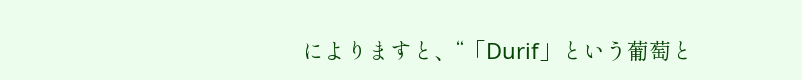によりますと、“「Durif」という葡萄と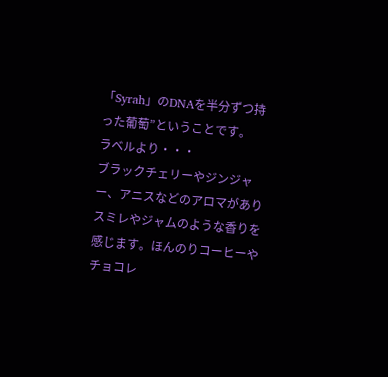「Syrah」のDNAを半分ずつ持った葡萄”ということです。
ラベルより・・・
ブラックチェリーやジンジャー、アニスなどのアロマがありスミレやジャムのような香りを感じます。ほんのりコーヒーやチョコレ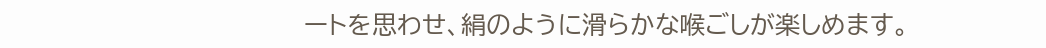ートを思わせ、絹のように滑らかな喉ごしが楽しめます。